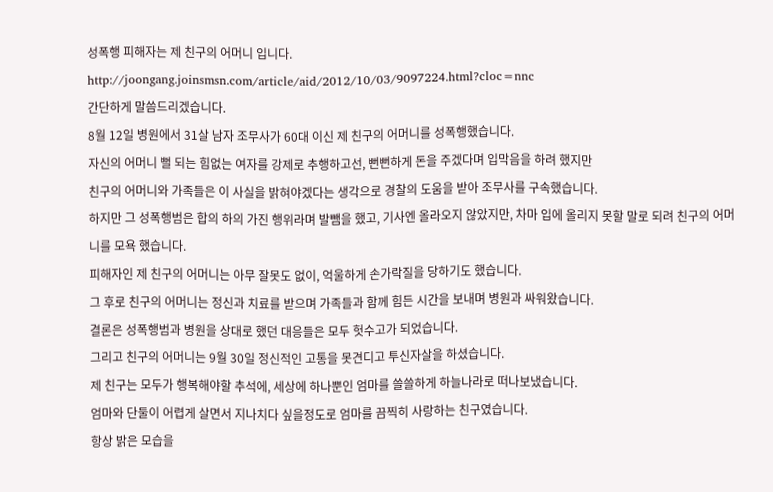성폭행 피해자는 제 친구의 어머니 입니다.
http://joongang.joinsmsn.com/article/aid/2012/10/03/9097224.html?cloc=nnc
간단하게 말씀드리겠습니다.
8월 12일 병원에서 31살 남자 조무사가 60대 이신 제 친구의 어머니를 성폭행했습니다.
자신의 어머니 뻘 되는 힘없는 여자를 강제로 추행하고선, 뻔뻔하게 돈을 주겠다며 입막음을 하려 했지만
친구의 어머니와 가족들은 이 사실을 밝혀야겠다는 생각으로 경찰의 도움을 받아 조무사를 구속했습니다.
하지만 그 성폭행범은 합의 하의 가진 행위라며 발뺌을 했고, 기사엔 올라오지 않았지만, 차마 입에 올리지 못할 말로 되려 친구의 어머니를 모욕 했습니다.
피해자인 제 친구의 어머니는 아무 잘못도 없이, 억울하게 손가락질을 당하기도 했습니다.
그 후로 친구의 어머니는 정신과 치료를 받으며 가족들과 함께 힘든 시간을 보내며 병원과 싸워왔습니다.
결론은 성폭행범과 병원을 상대로 했던 대응들은 모두 헛수고가 되었습니다.
그리고 친구의 어머니는 9월 30일 정신적인 고통을 못견디고 투신자살을 하셨습니다.
제 친구는 모두가 행복해야할 추석에, 세상에 하나뿐인 엄마를 쓸쓸하게 하늘나라로 떠나보냈습니다.
엄마와 단둘이 어렵게 살면서 지나치다 싶을정도로 엄마를 끔찍히 사랑하는 친구였습니다.
항상 밝은 모습을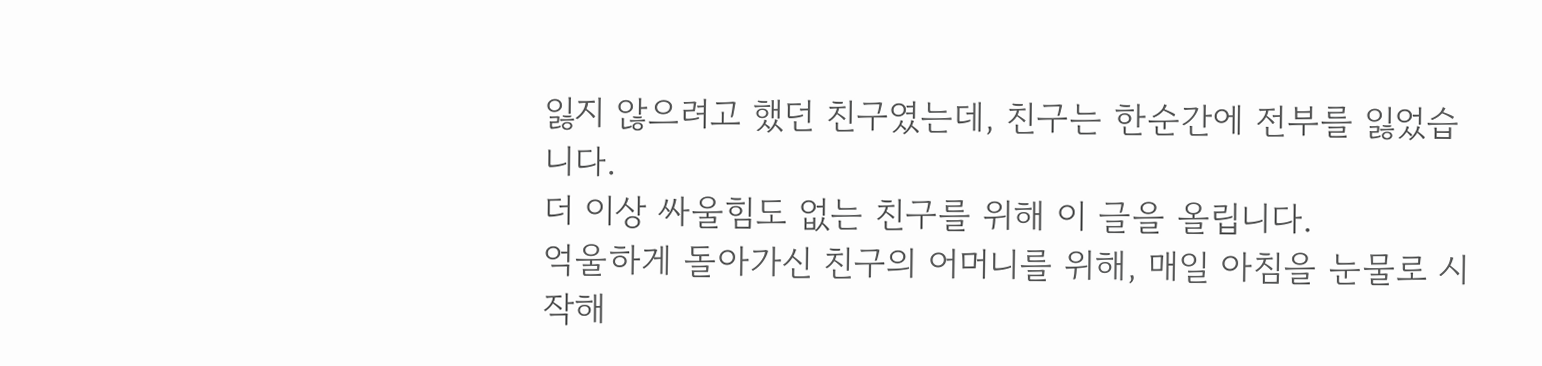잃지 않으려고 했던 친구였는데, 친구는 한순간에 전부를 잃었습니다.
더 이상 싸울힘도 없는 친구를 위해 이 글을 올립니다.
억울하게 돌아가신 친구의 어머니를 위해, 매일 아침을 눈물로 시작해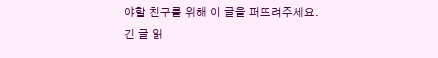야할 친구를 위해 이 글을 퍼뜨려주세요.
긴 글 읽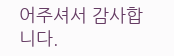어주셔서 감사합니다.